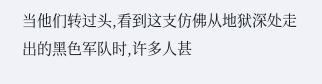当他们转过头,看到这支仿佛从地狱深处走出的黑色军队时,许多人甚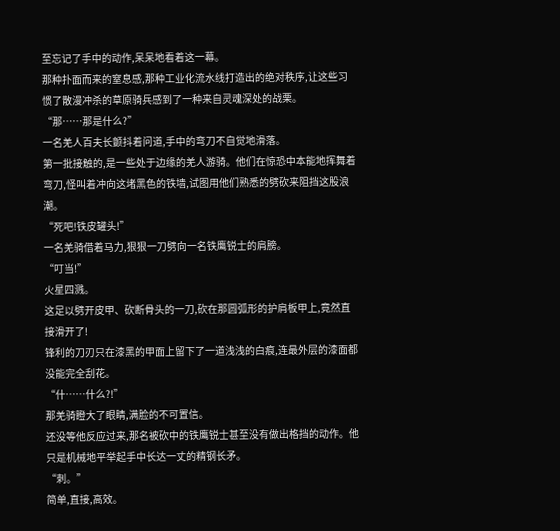至忘记了手中的动作,呆呆地看着这一幕。
那种扑面而来的窒息感,那种工业化流水线打造出的绝对秩序,让这些习惯了散漫冲杀的草原骑兵感到了一种来自灵魂深处的战栗。
“那……那是什么?”
一名羌人百夫长颤抖着问道,手中的弯刀不自觉地滑落。
第一批接触的,是一些处于边缘的羌人游骑。他们在惊恐中本能地挥舞着弯刀,怪叫着冲向这堵黑色的铁墙,试图用他们熟悉的劈砍来阻挡这股浪潮。
“死吧!铁皮罐头!”
一名羌骑借着马力,狠狠一刀劈向一名铁鹰锐士的肩膀。
“叮当!”
火星四溅。
这足以劈开皮甲、砍断骨头的一刀,砍在那圆弧形的护肩板甲上,竟然直接滑开了!
锋利的刀刃只在漆黑的甲面上留下了一道浅浅的白痕,连最外层的漆面都没能完全刮花。
“什……什么?!”
那羌骑瞪大了眼睛,满脸的不可置信。
还没等他反应过来,那名被砍中的铁鹰锐士甚至没有做出格挡的动作。他只是机械地平举起手中长达一丈的精钢长矛。
“刺。”
简单,直接,高效。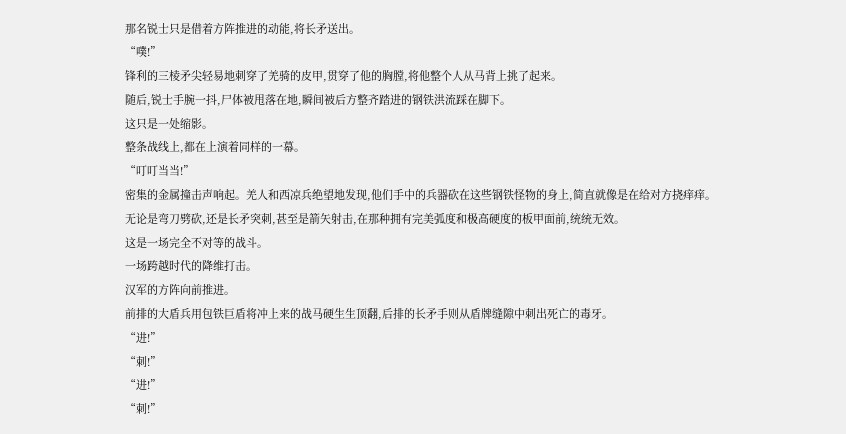那名锐士只是借着方阵推进的动能,将长矛送出。
“噗!”
锋利的三棱矛尖轻易地刺穿了羌骑的皮甲,贯穿了他的胸膛,将他整个人从马背上挑了起来。
随后,锐士手腕一抖,尸体被甩落在地,瞬间被后方整齐踏进的钢铁洪流踩在脚下。
这只是一处缩影。
整条战线上,都在上演着同样的一幕。
“叮叮当当!”
密集的金属撞击声响起。羌人和西凉兵绝望地发现,他们手中的兵器砍在这些钢铁怪物的身上,简直就像是在给对方挠痒痒。
无论是弯刀劈砍,还是长矛突刺,甚至是箭矢射击,在那种拥有完美弧度和极高硬度的板甲面前,统统无效。
这是一场完全不对等的战斗。
一场跨越时代的降维打击。
汉军的方阵向前推进。
前排的大盾兵用包铁巨盾将冲上来的战马硬生生顶翻,后排的长矛手则从盾牌缝隙中刺出死亡的毒牙。
“进!”
“刺!”
“进!”
“刺!”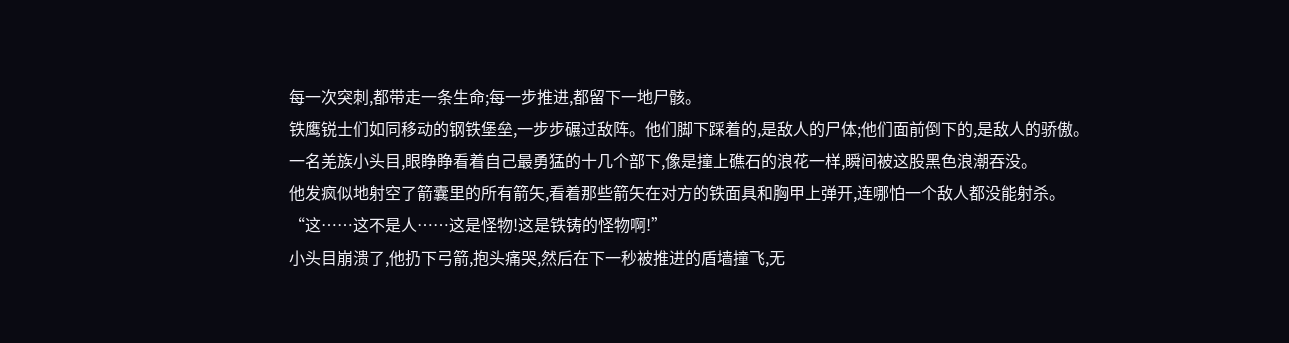每一次突刺,都带走一条生命;每一步推进,都留下一地尸骸。
铁鹰锐士们如同移动的钢铁堡垒,一步步碾过敌阵。他们脚下踩着的,是敌人的尸体;他们面前倒下的,是敌人的骄傲。
一名羌族小头目,眼睁睁看着自己最勇猛的十几个部下,像是撞上礁石的浪花一样,瞬间被这股黑色浪潮吞没。
他发疯似地射空了箭囊里的所有箭矢,看着那些箭矢在对方的铁面具和胸甲上弹开,连哪怕一个敌人都没能射杀。
“这……这不是人……这是怪物!这是铁铸的怪物啊!”
小头目崩溃了,他扔下弓箭,抱头痛哭,然后在下一秒被推进的盾墙撞飞,无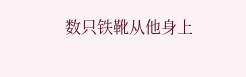数只铁靴从他身上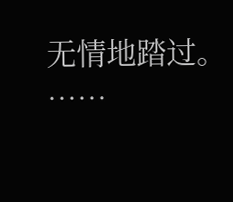无情地踏过。
……